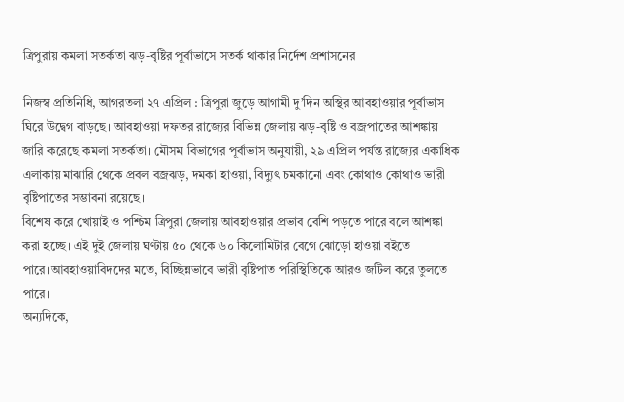ত্রিপুরায় কমলা সতর্কতা ঝড়-বৃষ্টির পূর্বাভাসে সতর্ক থাকার নির্দেশ প্রশাসনের

নিজস্ব প্রতিনিধি, আগরতলা ২৭ এপ্রিল : ত্রিপুরা জুড়ে আগামী দু’দিন অস্থির আবহাওয়ার পূর্বাভাস ঘিরে উদ্বেগ বাড়ছে। আবহাওয়া দফতর রাজ্যের বিভিন্ন জেলায় ঝড়-বৃষ্টি ও বজ্রপাতের আশঙ্কায় জারি করেছে কমলা সতর্কতা। মৌসম বিভাগের পূর্বাভাস অনুযায়ী, ২৯ এপ্রিল পর্যন্ত রাজ্যের একাধিক এলাকায় মাঝারি থেকে প্রবল বজ্রঝড়, দমকা হাওয়া, বিদ্যুৎ চমকানো এবং কোথাও কোথাও ভারী বৃষ্টিপাতের সম্ভাবনা রয়েছে।
বিশেষ করে খোয়াই ও পশ্চিম ত্রিপুরা জেলায় আবহাওয়ার প্রভাব বেশি পড়তে পারে বলে আশঙ্কা করা হচ্ছে। এই দুই জেলায় ঘণ্টায় ৫০ থেকে ৬০ কিলোমিটার বেগে ঝোড়ো হাওয়া বইতে পারে।আবহাওয়াবিদদের মতে, বিচ্ছিন্নভাবে ভারী বৃষ্টিপাত পরিস্থিতিকে আরও জটিল করে তুলতে পারে।
অন্যদিকে,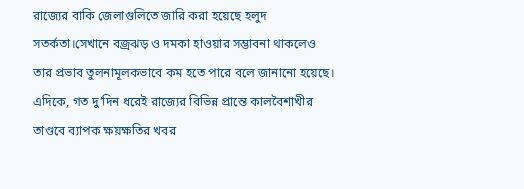রাজ্যের বাকি জেলাগুলিতে জারি করা হয়েছে হলুদ সতর্কতা।সেখানে বজ্রঝড় ও দমকা হাওয়ার সম্ভাবনা থাকলেও তার প্রভাব তুলনামূলকভাবে কম হতে পারে বলে জানানো হয়েছে। এদিকে, গত দু’দিন ধরেই রাজ্যের বিভিন্ন প্রান্তে কালবৈশাখীর তাণ্ডবে ব্যাপক ক্ষয়ক্ষতির খবর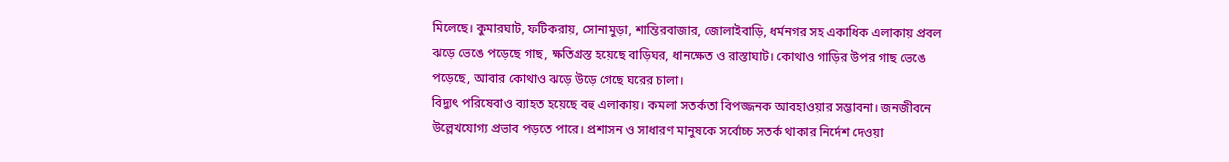মিলেছে। কুমারঘাট, ফটিকরায়, সোনামুড়া, শান্তিরবাজার, জোলাইবাড়ি, ধর্মনগর সহ একাধিক এলাকায় প্রবল ঝড়ে ভেঙে পড়েছে গাছ, ক্ষতিগ্রস্ত হয়েছে বাড়িঘর, ধানক্ষেত ও রাস্তাঘাট। কোথাও গাড়ির উপর গাছ ভেঙে পড়েছে, আবার কোথাও ঝড়ে উড়ে গেছে ঘরের চালা।
বিদ্যুৎ পরিষেবাও ব্যাহত হয়েছে বহু এলাকায়। কমলা সতর্কতা বিপজ্জনক আবহাওয়ার সম্ভাবনা। জনজীবনে উল্লেখযোগ্য প্রভাব পড়তে পারে। প্রশাসন ও সাধারণ মানুষকে সর্বোচ্চ সতর্ক থাকার নির্দেশ দেওয়া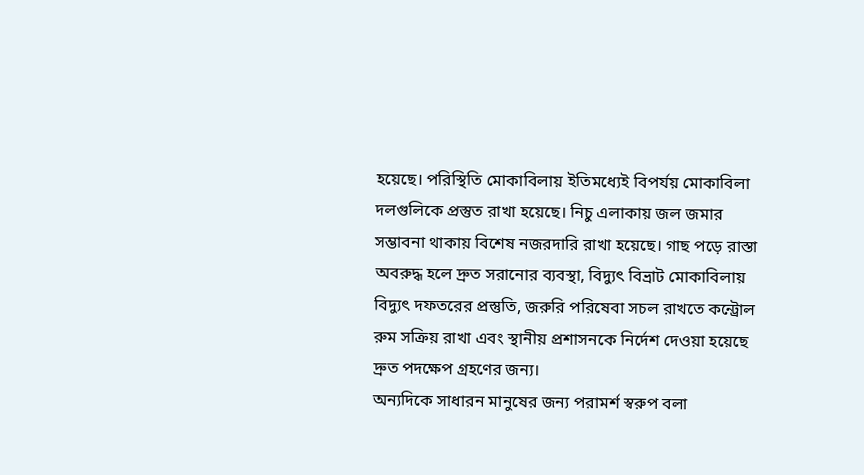হয়েছে। পরিস্থিতি মোকাবিলায় ইতিমধ্যেই বিপর্যয় মোকাবিলা দলগুলিকে প্রস্তুত রাখা হয়েছে। নিচু এলাকায় জল জমার সম্ভাবনা থাকায় বিশেষ নজরদারি রাখা হয়েছে। গাছ পড়ে রাস্তা অবরুদ্ধ হলে দ্রুত সরানোর ব্যবস্থা, বিদ্যুৎ বিভ্রাট মোকাবিলায় বিদ্যুৎ দফতরের প্রস্তুতি, জরুরি পরিষেবা সচল রাখতে কন্ট্রোল রুম সক্রিয় রাখা এবং স্থানীয় প্রশাসনকে নির্দেশ দেওয়া হয়েছে দ্রুত পদক্ষেপ গ্রহণের জন্য।
অন্যদিকে সাধারন মানুষের জন্য পরামর্শ স্বরুপ বলা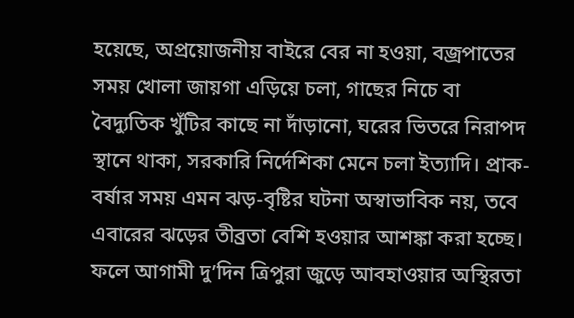হয়েছে, অপ্রয়োজনীয় বাইরে বের না হওয়া, বজ্রপাতের সময় খোলা জায়গা এড়িয়ে চলা, গাছের নিচে বা বৈদ্যুতিক খুঁটির কাছে না দাঁড়ানো, ঘরের ভিতরে নিরাপদ স্থানে থাকা, সরকারি নির্দেশিকা মেনে চলা ইত্যাদি। প্রাক-বর্ষার সময় এমন ঝড়-বৃষ্টির ঘটনা অস্বাভাবিক নয়, তবে এবারের ঝড়ের তীব্রতা বেশি হওয়ার আশঙ্কা করা হচ্ছে।
ফলে আগামী দু’দিন ত্রিপুরা জুড়ে আবহাওয়ার অস্থিরতা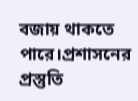বজায় থাকতে পারে।প্রশাসনের প্রস্তুতি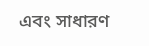এবং সাধারণ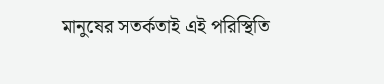মানুষের সতর্কতাই এই পরিস্থিতি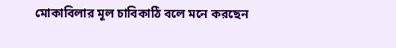মোকাবিলার মূল চাবিকাঠি বলে মনে করছেন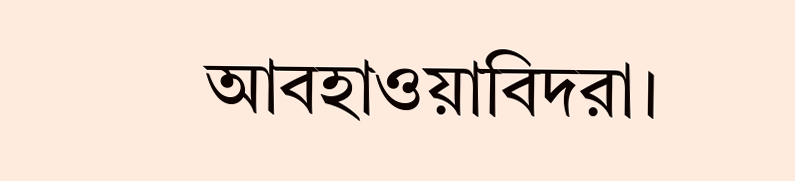আবহাওয়াবিদরা।